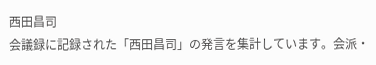西田昌司
会議録に記録された「西田昌司」の発言を集計しています。会派・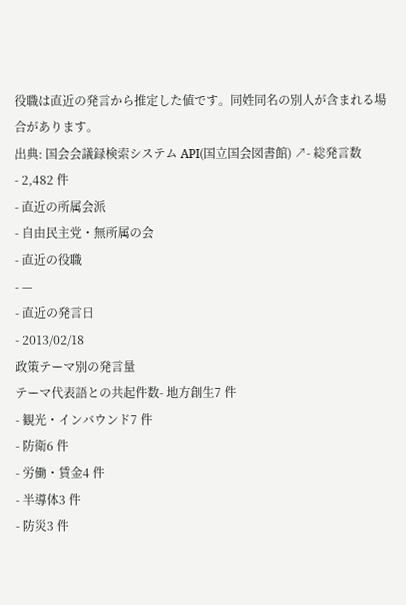役職は直近の発言から推定した値です。同姓同名の別人が含まれる場合があります。
出典: 国会会議録検索システム API(国立国会図書館) ↗- 総発言数
- 2,482 件
- 直近の所属会派
- 自由民主党・無所属の会
- 直近の役職
- —
- 直近の発言日
- 2013/02/18
政策テーマ別の発言量
テーマ代表語との共起件数- 地方創生7 件
- 観光・インバウンド7 件
- 防衛6 件
- 労働・賃金4 件
- 半導体3 件
- 防災3 件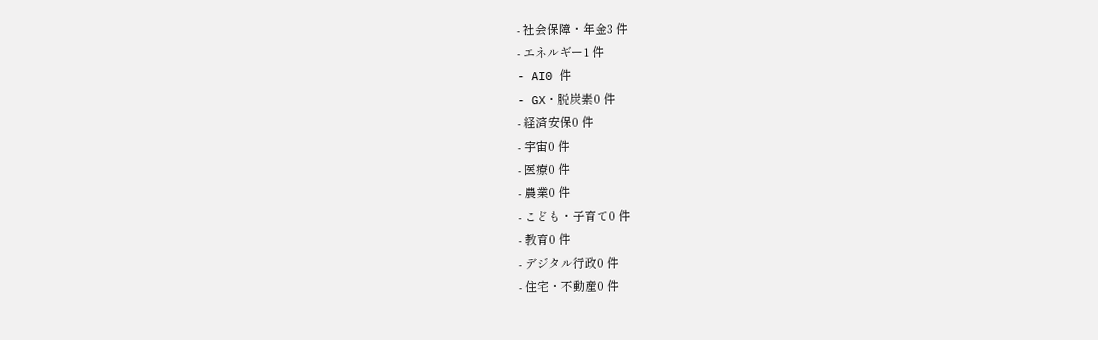- 社会保障・年金3 件
- エネルギー1 件
- AI0 件
- GX・脱炭素0 件
- 経済安保0 件
- 宇宙0 件
- 医療0 件
- 農業0 件
- こども・子育て0 件
- 教育0 件
- デジタル行政0 件
- 住宅・不動産0 件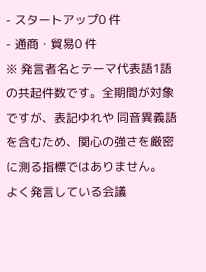- スタートアップ0 件
- 通商・貿易0 件
※ 発言者名とテーマ代表語1語の共起件数です。全期間が対象ですが、表記ゆれや 同音異義語を含むため、関心の強さを厳密に測る指標ではありません。
よく発言している会議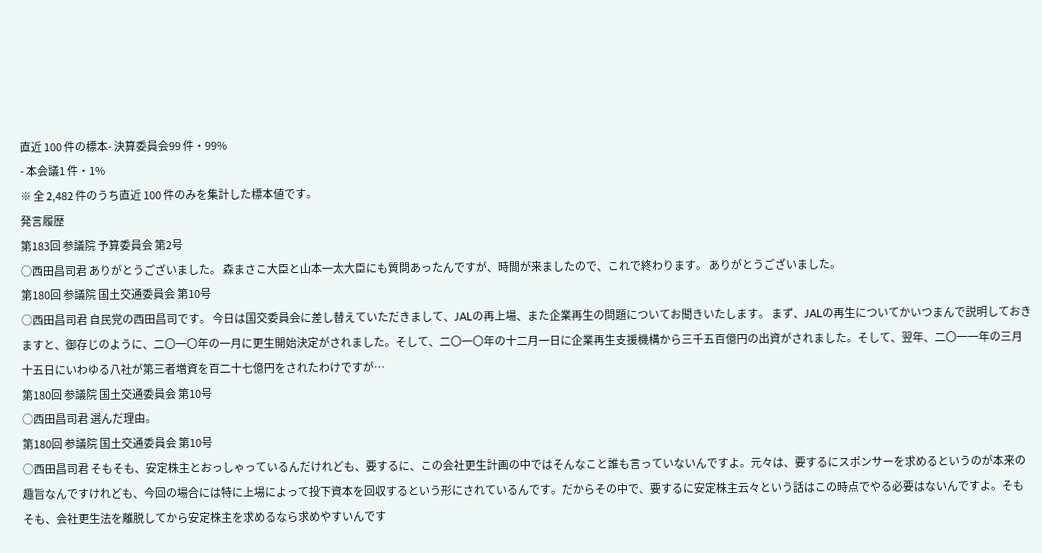直近 100 件の標本- 決算委員会99 件・99%
- 本会議1 件・1%
※ 全 2,482 件のうち直近 100 件のみを集計した標本値です。
発言履歴
第183回 参議院 予算委員会 第2号
○西田昌司君 ありがとうございました。 森まさこ大臣と山本一太大臣にも質問あったんですが、時間が来ましたので、これで終わります。 ありがとうございました。
第180回 参議院 国土交通委員会 第10号
○西田昌司君 自民党の西田昌司です。 今日は国交委員会に差し替えていただきまして、JALの再上場、また企業再生の問題についてお聞きいたします。 まず、JALの再生についてかいつまんで説明しておきますと、御存じのように、二〇一〇年の一月に更生開始決定がされました。そして、二〇一〇年の十二月一日に企業再生支援機構から三千五百億円の出資がされました。そして、翌年、二〇一一年の三月十五日にいわゆる八社が第三者増資を百二十七億円をされたわけですが…
第180回 参議院 国土交通委員会 第10号
○西田昌司君 選んだ理由。
第180回 参議院 国土交通委員会 第10号
○西田昌司君 そもそも、安定株主とおっしゃっているんだけれども、要するに、この会社更生計画の中ではそんなこと誰も言っていないんですよ。元々は、要するにスポンサーを求めるというのが本来の趣旨なんですけれども、今回の場合には特に上場によって投下資本を回収するという形にされているんです。だからその中で、要するに安定株主云々という話はこの時点でやる必要はないんですよ。そもそも、会社更生法を離脱してから安定株主を求めるなら求めやすいんです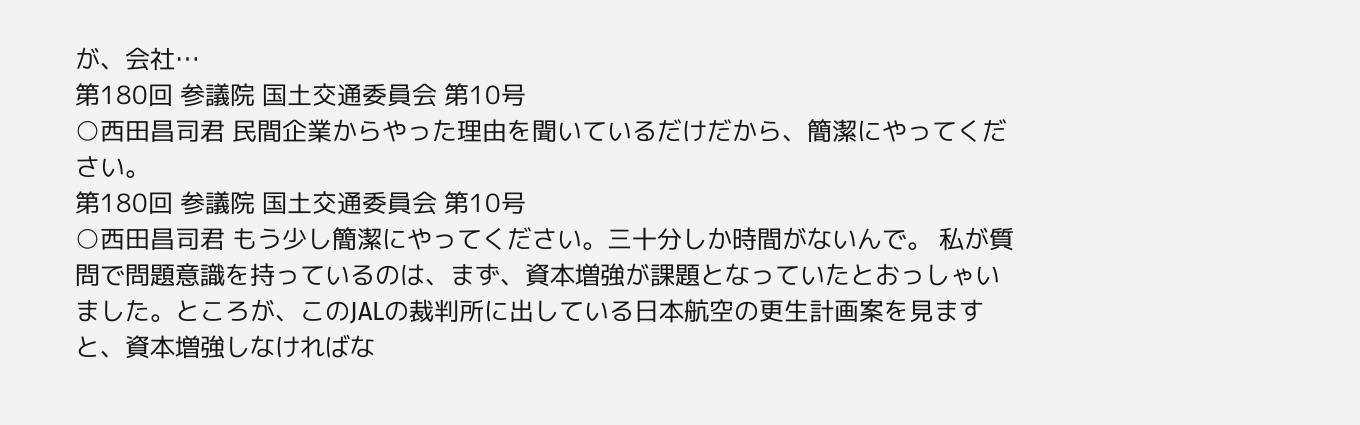が、会社…
第180回 参議院 国土交通委員会 第10号
○西田昌司君 民間企業からやった理由を聞いているだけだから、簡潔にやってください。
第180回 参議院 国土交通委員会 第10号
○西田昌司君 もう少し簡潔にやってください。三十分しか時間がないんで。 私が質問で問題意識を持っているのは、まず、資本増強が課題となっていたとおっしゃいました。ところが、このJALの裁判所に出している日本航空の更生計画案を見ますと、資本増強しなければな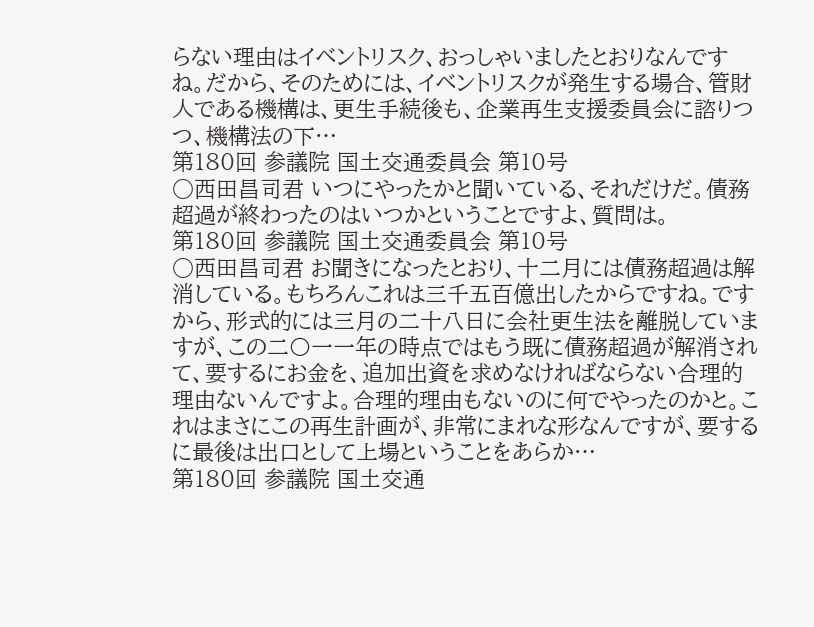らない理由はイベントリスク、おっしゃいましたとおりなんですね。だから、そのためには、イベントリスクが発生する場合、管財人である機構は、更生手続後も、企業再生支援委員会に諮りつつ、機構法の下…
第180回 参議院 国土交通委員会 第10号
○西田昌司君 いつにやったかと聞いている、それだけだ。債務超過が終わったのはいつかということですよ、質問は。
第180回 参議院 国土交通委員会 第10号
○西田昌司君 お聞きになったとおり、十二月には債務超過は解消している。もちろんこれは三千五百億出したからですね。ですから、形式的には三月の二十八日に会社更生法を離脱していますが、この二〇一一年の時点ではもう既に債務超過が解消されて、要するにお金を、追加出資を求めなければならない合理的理由ないんですよ。合理的理由もないのに何でやったのかと。これはまさにこの再生計画が、非常にまれな形なんですが、要するに最後は出口として上場ということをあらか…
第180回 参議院 国土交通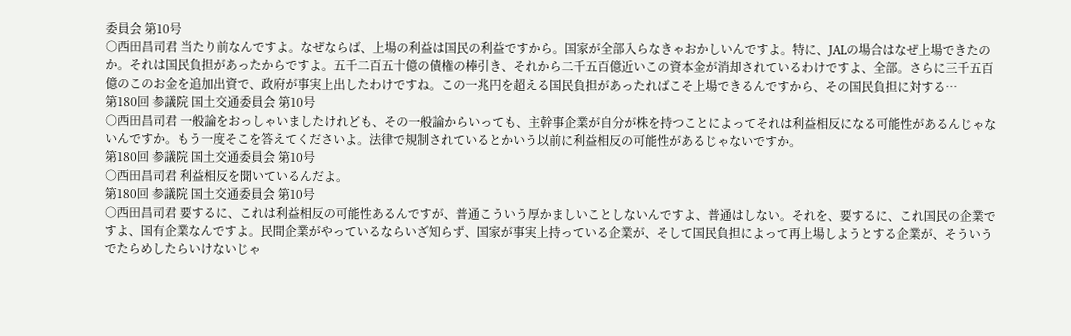委員会 第10号
○西田昌司君 当たり前なんですよ。なぜならば、上場の利益は国民の利益ですから。国家が全部入らなきゃおかしいんですよ。特に、JALの場合はなぜ上場できたのか。それは国民負担があったからですよ。五千二百五十億の債権の棒引き、それから二千五百億近いこの資本金が消却されているわけですよ、全部。さらに三千五百億のこのお金を追加出資で、政府が事実上出したわけですね。この一兆円を超える国民負担があったればこそ上場できるんですから、その国民負担に対する…
第180回 参議院 国土交通委員会 第10号
○西田昌司君 一般論をおっしゃいましたけれども、その一般論からいっても、主幹事企業が自分が株を持つことによってそれは利益相反になる可能性があるんじゃないんですか。もう一度そこを答えてくださいよ。法律で規制されているとかいう以前に利益相反の可能性があるじゃないですか。
第180回 参議院 国土交通委員会 第10号
○西田昌司君 利益相反を聞いているんだよ。
第180回 参議院 国土交通委員会 第10号
○西田昌司君 要するに、これは利益相反の可能性あるんですが、普通こういう厚かましいことしないんですよ、普通はしない。それを、要するに、これ国民の企業ですよ、国有企業なんですよ。民間企業がやっているならいざ知らず、国家が事実上持っている企業が、そして国民負担によって再上場しようとする企業が、そういうでたらめしたらいけないじゃ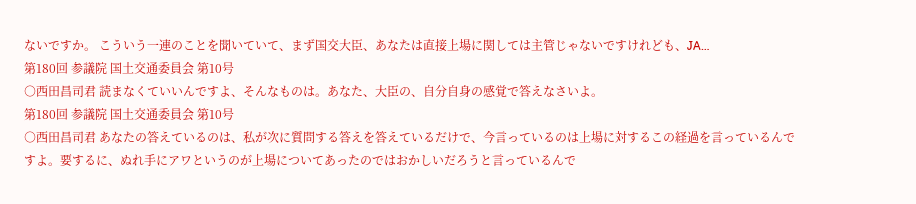ないですか。 こういう一連のことを聞いていて、まず国交大臣、あなたは直接上場に関しては主管じゃないですけれども、JA…
第180回 参議院 国土交通委員会 第10号
○西田昌司君 読まなくていいんですよ、そんなものは。あなた、大臣の、自分自身の感覚で答えなさいよ。
第180回 参議院 国土交通委員会 第10号
○西田昌司君 あなたの答えているのは、私が次に質問する答えを答えているだけで、今言っているのは上場に対するこの経過を言っているんですよ。要するに、ぬれ手にアワというのが上場についてあったのではおかしいだろうと言っているんで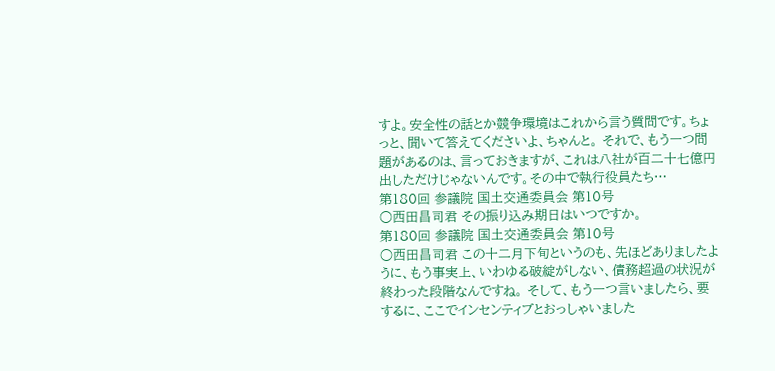すよ。安全性の話とか競争環境はこれから言う質問です。ちょっと、聞いて答えてくださいよ、ちゃんと。 それで、もう一つ問題があるのは、言っておきますが、これは八社が百二十七億円出しただけじゃないんです。その中で執行役員たち…
第180回 参議院 国土交通委員会 第10号
○西田昌司君 その振り込み期日はいつですか。
第180回 参議院 国土交通委員会 第10号
○西田昌司君 この十二月下旬というのも、先ほどありましたように、もう事実上、いわゆる破綻がしない、債務超過の状況が終わった段階なんですね。 そして、もう一つ言いましたら、要するに、ここでインセンティブとおっしゃいました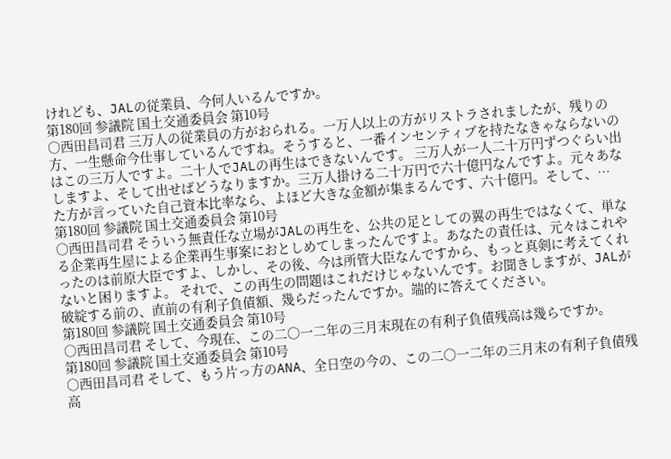けれども、JALの従業員、今何人いるんですか。
第180回 参議院 国土交通委員会 第10号
○西田昌司君 三万人の従業員の方がおられる。一万人以上の方がリストラされましたが、残りの方、一生懸命今仕事しているんですね。そうすると、一番インセンティブを持たなきゃならないのはこの三万人ですよ。二十人でJALの再生はできないんです。 三万人が一人二十万円ずつぐらい出しますよ、そして出せばどうなりますか。三万人掛ける二十万円で六十億円なんですよ。元々あなた方が言っていた自己資本比率なら、よほど大きな金額が集まるんです、六十億円。そして、…
第180回 参議院 国土交通委員会 第10号
○西田昌司君 そういう無責任な立場がJALの再生を、公共の足としての翼の再生ではなくて、単なる企業再生屋による企業再生事案におとしめてしまったんですよ。あなたの責任は、元々はこれやったのは前原大臣ですよ、しかし、その後、今は所管大臣なんですから、もっと真剣に考えてくれないと困りますよ。 それで、この再生の問題はこれだけじゃないんです。お聞きしますが、JALが破綻する前の、直前の有利子負債額、幾らだったんですか。端的に答えてください。
第180回 参議院 国土交通委員会 第10号
○西田昌司君 そして、今現在、この二〇一二年の三月末現在の有利子負債残高は幾らですか。
第180回 参議院 国土交通委員会 第10号
○西田昌司君 そして、もう片っ方のANA、全日空の今の、この二〇一二年の三月末の有利子負債残高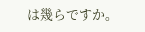は幾らですか。